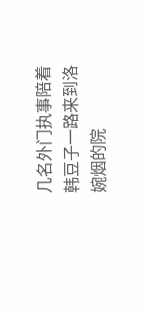几名外门执事陪着韩豆子一路来到洛婉烟的院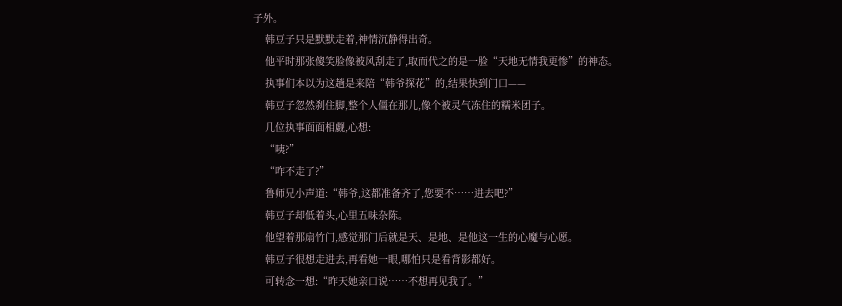子外。
    韩豆子只是默默走着,神情沉静得出奇。
    他平时那张傻笑脸像被风刮走了,取而代之的是一脸“天地无情我更惨”的神态。
    执事们本以为这趟是来陪“韩爷探花”的,结果快到门口——
    韩豆子忽然刹住脚,整个人僵在那儿,像个被灵气冻住的糯米团子。
    几位执事面面相觑,心想:
    “咦?”
    “咋不走了?”
    鲁师兄小声道:“韩爷,这都准备齐了,您要不……进去吧?”
    韩豆子却低着头,心里五味杂陈。
    他望着那扇竹门,感觉那门后就是天、是地、是他这一生的心魔与心愿。
    韩豆子很想走进去,再看她一眼,哪怕只是看背影都好。
    可转念一想:“昨天她亲口说……不想再见我了。”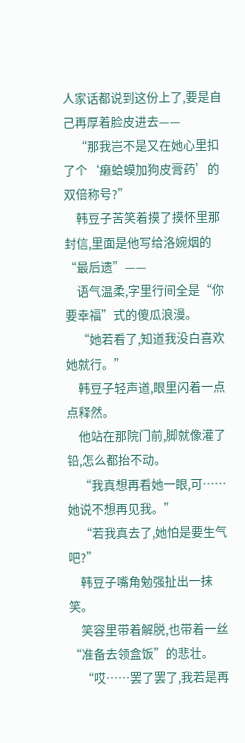人家话都说到这份上了,要是自己再厚着脸皮进去——
    “那我岂不是又在她心里扣了个‘癞蛤蟆加狗皮膏药’的双倍称号?”
    韩豆子苦笑着摸了摸怀里那封信,里面是他写给洛婉烟的“最后遗”——
    语气温柔,字里行间全是“你要幸福”式的傻瓜浪漫。
    “她若看了,知道我没白喜欢她就行。”
    韩豆子轻声道,眼里闪着一点点释然。
    他站在那院门前,脚就像灌了铅,怎么都抬不动。
    “我真想再看她一眼,可……她说不想再见我。”
    “若我真去了,她怕是要生气吧?”
    韩豆子嘴角勉强扯出一抹笑。
    笑容里带着解脱,也带着一丝“准备去领盒饭”的悲壮。
    “哎……罢了罢了,我若是再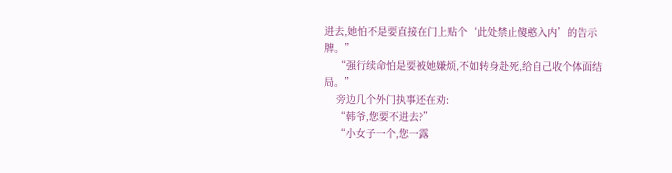进去,她怕不是要直接在门上贴个‘此处禁止傻憨入内’的告示牌。”
    “强行续命怕是要被她嫌烦,不如转身赴死,给自己收个体面结局。”
    旁边几个外门执事还在劝:
    “韩爷,您要不进去?”
    “小女子一个,您一露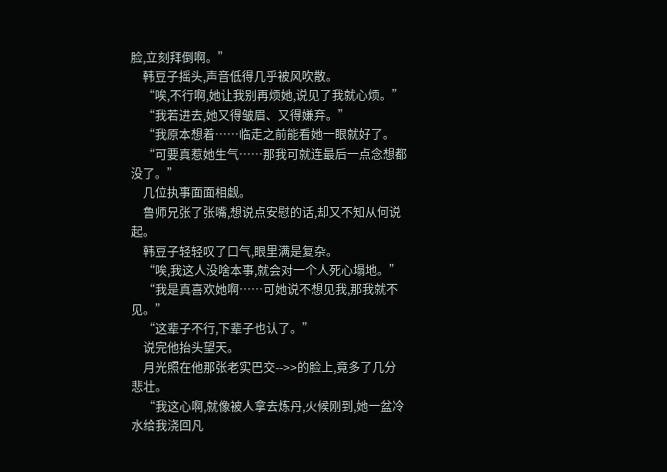脸,立刻拜倒啊。”
    韩豆子摇头,声音低得几乎被风吹散。
    “唉,不行啊,她让我别再烦她,说见了我就心烦。”
    “我若进去,她又得皱眉、又得嫌弃。”
    “我原本想着……临走之前能看她一眼就好了。
    “可要真惹她生气……那我可就连最后一点念想都没了。”
    几位执事面面相觑。
    鲁师兄张了张嘴,想说点安慰的话,却又不知从何说起。
    韩豆子轻轻叹了口气,眼里满是复杂。
    “唉,我这人没啥本事,就会对一个人死心塌地。”
    “我是真喜欢她啊……可她说不想见我,那我就不见。”
    “这辈子不行,下辈子也认了。”
    说完他抬头望天。
    月光照在他那张老实巴交-->>的脸上,竟多了几分悲壮。
    “我这心啊,就像被人拿去炼丹,火候刚到,她一盆冷水给我浇回凡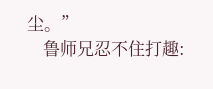尘。”
    鲁师兄忍不住打趣: